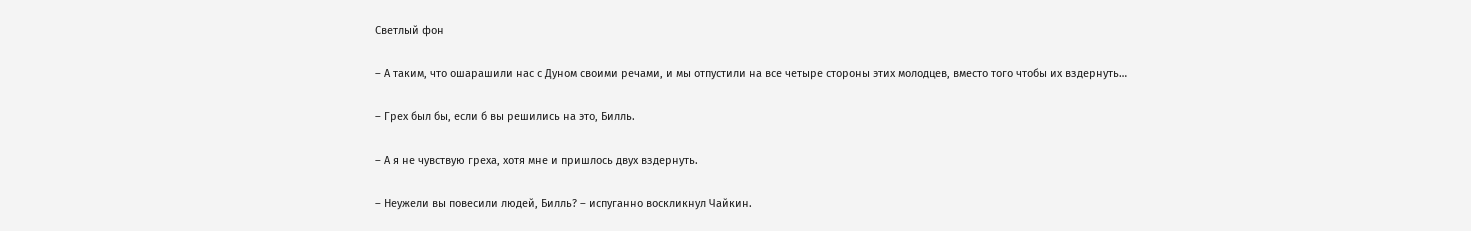Светлый фон

– А таким, что ошарашили нас с Дуном своими речами, и мы отпустили на все четыре стороны этих молодцев, вместо того чтобы их вздернуть…

– Грех был бы, если б вы решились на это, Билль.

– А я не чувствую греха, хотя мне и пришлось двух вздернуть.

– Неужели вы повесили людей, Билль? – испуганно воскликнул Чайкин.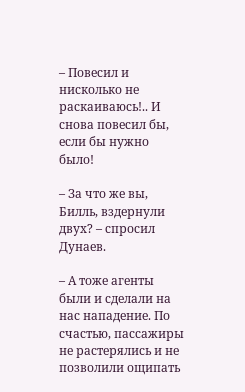– Повесил и нисколько не раскаиваюсь!.. И снова повесил бы, если бы нужно было!

– За что же вы, Билль, вздернули двух? – спросил Дунаев.

– А тоже агенты были и сделали на нас нападение. По счастью, пассажиры не растерялись и не позволили ощипать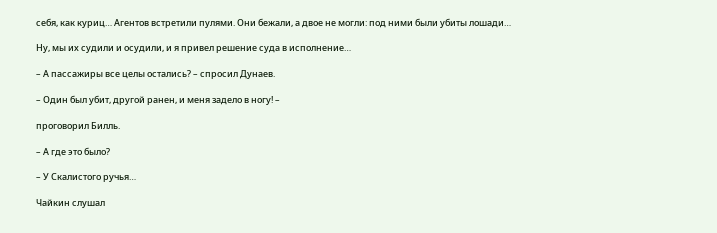себя, как куриц… Агентов встретили пулями. Они бежали, а двое не могли: под ними были убиты лошади…

Ну, мы их судили и осудили, и я привел решение суда в исполнение…

– А пассажиры все целы остались? – спросил Дунаев.

– Один был убит, другой ранен, и меня задело в ногу! –

проговорил Билль.

– А где это было?

– У Скалистого ручья…

Чайкин слушал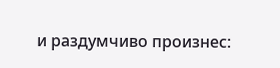и раздумчиво произнес: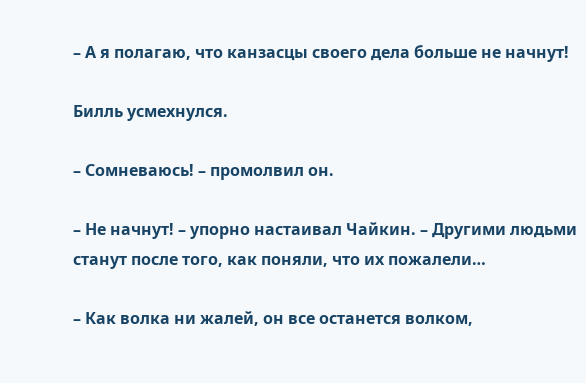– А я полагаю, что канзасцы своего дела больше не начнут!

Билль усмехнулся.

– Сомневаюсь! – промолвил он.

– Не начнут! – упорно настаивал Чайкин. – Другими людьми станут после того, как поняли, что их пожалели…

– Как волка ни жалей, он все останется волком,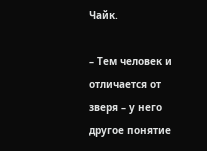Чайк.

– Тем человек и отличается от зверя – у него другое понятие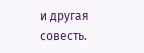и другая совесть.